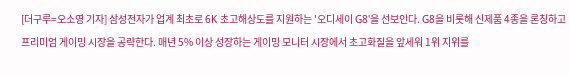[더구루=오소영 기자] 삼성전자가 업계 최초로 6K 초고해상도를 지원하는 '오디세이 G8'을 선보인다. G8을 비롯해 신제품 4종을 론칭하고 프리미엄 게이밍 시장을 공략한다. 매년 5% 이상 성장하는 게이밍 모니터 시장에서 초고화질을 앞세워 1위 지위를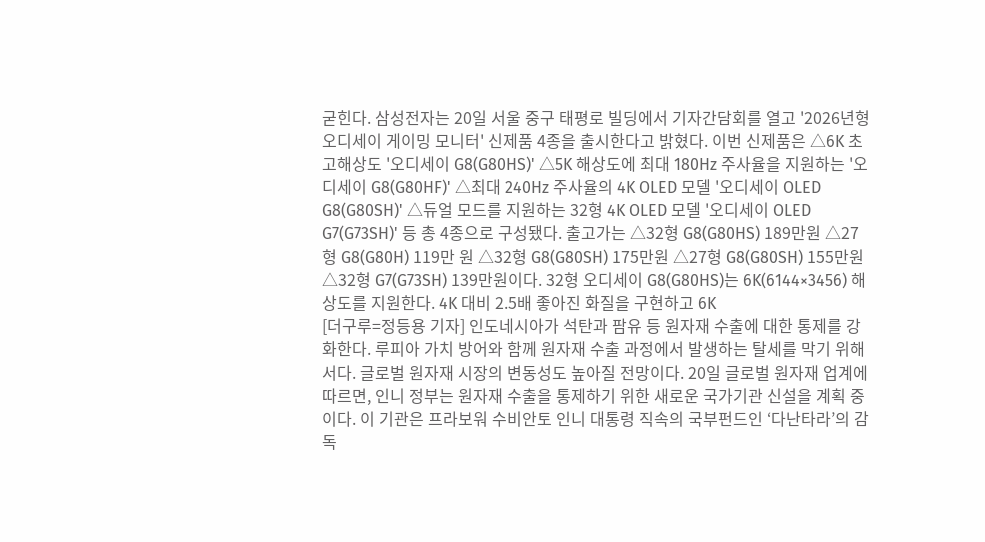굳힌다. 삼성전자는 20일 서울 중구 태평로 빌딩에서 기자간담회를 열고 '2026년형 오디세이 게이밍 모니터' 신제품 4종을 출시한다고 밝혔다. 이번 신제품은 △6K 초고해상도 '오디세이 G8(G80HS)' △5K 해상도에 최대 180Hz 주사율을 지원하는 '오디세이 G8(G80HF)' △최대 240Hz 주사율의 4K OLED 모델 '오디세이 OLED G8(G80SH)' △듀얼 모드를 지원하는 32형 4K OLED 모델 '오디세이 OLED G7(G73SH)' 등 총 4종으로 구성됐다. 출고가는 △32형 G8(G80HS) 189만원 △27형 G8(G80H) 119만 원 △32형 G8(G80SH) 175만원 △27형 G8(G80SH) 155만원 △32형 G7(G73SH) 139만원이다. 32형 오디세이 G8(G80HS)는 6K(6144×3456) 해상도를 지원한다. 4K 대비 2.5배 좋아진 화질을 구현하고 6K
[더구루=정등용 기자] 인도네시아가 석탄과 팜유 등 원자재 수출에 대한 통제를 강화한다. 루피아 가치 방어와 함께 원자재 수출 과정에서 발생하는 탈세를 막기 위해서다. 글로벌 원자재 시장의 변동성도 높아질 전망이다. 20일 글로벌 원자재 업계에 따르면, 인니 정부는 원자재 수출을 통제하기 위한 새로운 국가기관 신설을 계획 중이다. 이 기관은 프라보워 수비안토 인니 대통령 직속의 국부펀드인 ‘다난타라’의 감독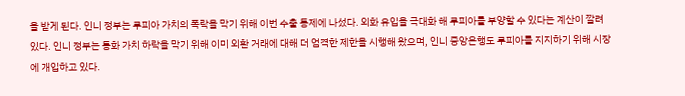을 받게 된다. 인니 정부는 루피아 가치의 폭락을 막기 위해 이번 수출 통제에 나섰다. 외화 유입을 극대화 해 루피아를 부양할 수 있다는 계산이 깔려 있다. 인니 정부는 통화 가치 하락을 막기 위해 이미 외환 거래에 대해 더 엄격한 제한을 시행해 왔으며, 인니 중앙은행도 루피아를 지지하기 위해 시장에 개입하고 있다.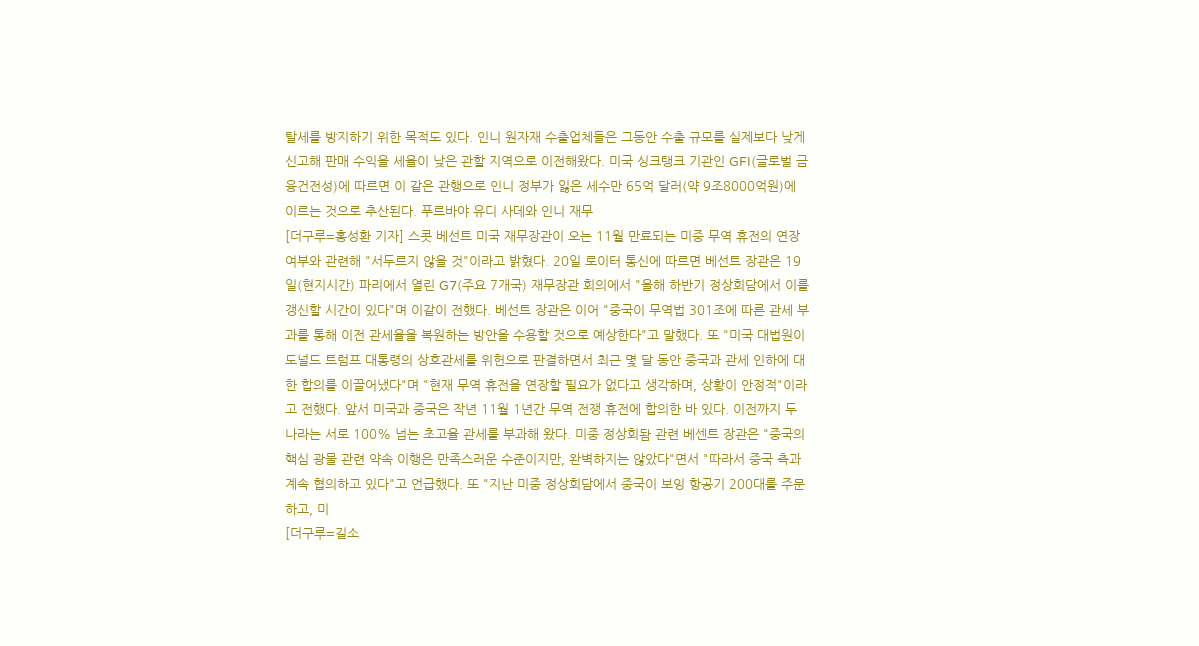탈세를 방지하기 위한 목적도 있다. 인니 원자재 수출업체들은 그동안 수출 규모를 실제보다 낮게 신고해 판매 수익을 세율이 낮은 관할 지역으로 이전해왔다. 미국 싱크탱크 기관인 GFI(글로벌 금융건전성)에 따르면 이 같은 관행으로 인니 정부가 잃은 세수만 65억 달러(약 9조8000억원)에 이르는 것으로 추산된다. 푸르바야 유디 사데와 인니 재무
[더구루=홍성환 기자] 스콧 베선트 미국 재무장관이 오는 11월 만료되는 미중 무역 휴전의 연장 여부와 관련해 "서두르지 않을 것"이라고 밝혔다. 20일 로이터 통신에 따르면 베선트 장관은 19일(현지시간) 파리에서 열린 G7(주요 7개국) 재무장관 회의에서 "올해 하반기 정상회담에서 이를 갱신할 시간이 있다"며 이같이 전했다. 베선트 장관은 이어 "중국이 무역법 301조에 따른 관세 부과를 통해 이전 관세율을 복원하는 방안을 수용할 것으로 예상한다"고 말했다. 또 "미국 대법원이 도널드 트럼프 대통령의 상호관세를 위헌으로 판결하면서 최근 몇 달 동안 중국과 관세 인하에 대한 합의를 이끌어냈다"며 "현재 무역 휴전을 연장할 필요가 없다고 생각하며, 상황이 안정적"이라고 전했다. 앞서 미국과 중국은 작년 11월 1년간 무역 전쟁 휴전에 합의한 바 있다. 이전까지 두 나라는 서로 100% 넘는 초고율 관세를 부과해 왔다. 미중 정상회돰 관련 베센트 장관은 "중국의 핵심 광물 관련 약속 이행은 만족스러운 수준이지만, 완벽하지는 않았다"면서 "따라서 중국 측과 계속 협의하고 있다"고 언급했다. 또 "지난 미중 정상회담에서 중국이 보잉 항공기 200대를 주문하고, 미
[더구루=길소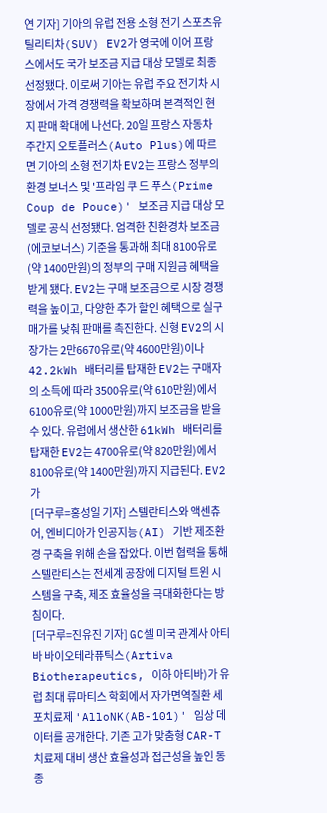연 기자] 기아의 유럽 전용 소형 전기 스포츠유틸리티차(SUV) EV2가 영국에 이어 프랑스에서도 국가 보조금 지급 대상 모델로 최종 선정됐다. 이로써 기아는 유럽 주요 전기차 시장에서 가격 경쟁력을 확보하며 본격적인 현지 판매 확대에 나선다. 20일 프랑스 자동차 주간지 오토플러스(Auto Plus)에 따르면 기아의 소형 전기차 EV2는 프랑스 정부의 환경 보너스 및 '프라임 쿠 드 푸스(Prime Coup de Pouce)' 보조금 지급 대상 모델로 공식 선정됐다. 엄격한 친환경차 보조금(에코보너스) 기준을 통과해 최대 8100유로(약 1400만원)의 정부의 구매 지원금 혜택을 받게 됐다. EV2는 구매 보조금으로 시장 경쟁력을 높이고, 다양한 추가 할인 혜택으로 실구매가를 낮춰 판매를 촉진한다. 신형 EV2의 시장가는 2만6670유로(약 4600만원)이나 42.2kWh 배터리를 탑재한 EV2는 구매자의 소득에 따라 3500유로(약 610만원)에서 6100유로(약 1000만원)까지 보조금을 받을 수 있다. 유럽에서 생산한 61kWh 배터리를 탑재한 EV2는 4700유로(약 820만원)에서 8100유로(약 1400만원)까지 지급된다. EV2가
[더구루=홍성일 기자] 스텔란티스와 액센츄어, 엔비디아가 인공지능(AI) 기반 제조환경 구축을 위해 손을 잡았다. 이번 협력을 통해 스텔란티스는 전세계 공장에 디지털 트윈 시스템을 구축, 제조 효율성을 극대화한다는 방침이다.
[더구루=진유진 기자] GC셀 미국 관계사 아티바 바이오테라퓨틱스(Artiva Biotherapeutics, 이하 아티바)가 유럽 최대 류마티스 학회에서 자가면역질환 세포치료제 'AlloNK(AB-101)' 임상 데이터를 공개한다. 기존 고가 맞춤형 CAR-T 치료제 대비 생산 효율성과 접근성을 높인 동종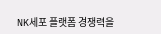NK세포 플랫폼 경쟁력을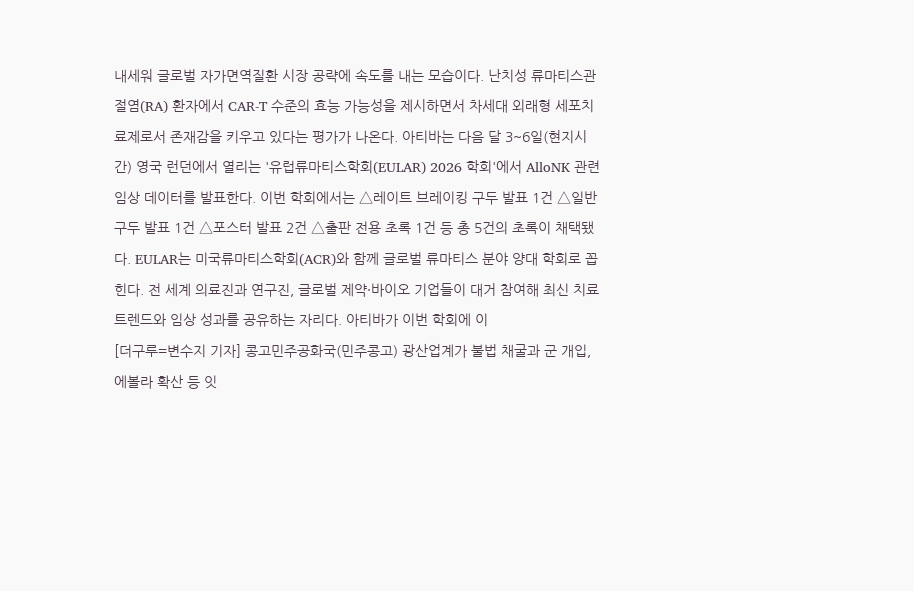내세워 글로벌 자가면역질환 시장 공략에 속도를 내는 모습이다. 난치성 류마티스관절염(RA) 환자에서 CAR-T 수준의 효능 가능성을 제시하면서 차세대 외래형 세포치료제로서 존재감을 키우고 있다는 평가가 나온다. 아티바는 다음 달 3~6일(현지시간) 영국 런던에서 열리는 '유럽류마티스학회(EULAR) 2026 학회'에서 AlloNK 관련 임상 데이터를 발표한다. 이번 학회에서는 △레이트 브레이킹 구두 발표 1건 △일반 구두 발표 1건 △포스터 발표 2건 △출판 전용 초록 1건 등 총 5건의 초록이 채택됐다. EULAR는 미국류마티스학회(ACR)와 함께 글로벌 류마티스 분야 양대 학회로 꼽힌다. 전 세계 의료진과 연구진, 글로벌 제약·바이오 기업들이 대거 참여해 최신 치료 트렌드와 임상 성과를 공유하는 자리다. 아티바가 이번 학회에 이
[더구루=변수지 기자] 콩고민주공화국(민주콩고) 광산업계가 불법 채굴과 군 개입, 에볼라 확산 등 잇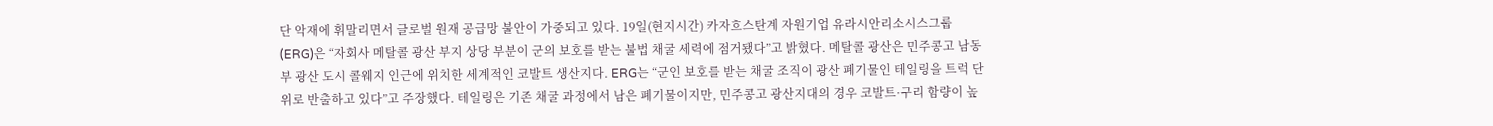단 악재에 휘말리면서 글로벌 원재 공급망 불안이 가중되고 있다. 19일(현지시간) 카자흐스탄계 자원기업 유라시안리소시스그룹(ERG)은 “자회사 메탈콜 광산 부지 상당 부분이 군의 보호를 받는 불법 채굴 세력에 점거됐다”고 밝혔다. 메탈콜 광산은 민주콩고 남동부 광산 도시 콜웨지 인근에 위치한 세계적인 코발트 생산지다. ERG는 “군인 보호를 받는 채굴 조직이 광산 폐기물인 테일링을 트럭 단위로 반출하고 있다”고 주장했다. 테일링은 기존 채굴 과정에서 남은 폐기물이지만, 민주콩고 광산지대의 경우 코발트·구리 함량이 높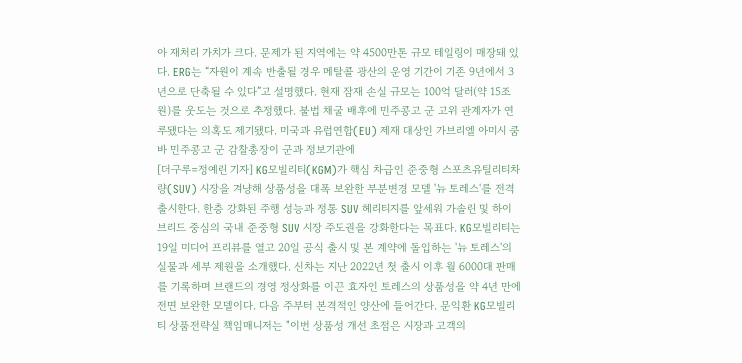아 재처리 가치가 크다. 문제가 된 지역에는 약 4500만톤 규모 테일링이 매장돼 있다. ERG는 “자원이 계속 반출될 경우 메탈콜 광산의 운영 기간이 기존 9년에서 3년으로 단축될 수 있다”고 설명했다. 현재 잠재 손실 규모는 100억 달러(약 15조원)를 웃도는 것으로 추정했다. 불법 채굴 배후에 민주콩고 군 고위 관계자가 연루됐다는 의혹도 제기됐다. 미국과 유럽연합(EU) 제재 대상인 가브리엘 아미시 쿰바 민주콩고 군 감찰총장이 군과 정보기관에
[더구루=정예린 기자] KG모빌리티(KGM)가 핵심 차급인 준중형 스포츠유틸리티차량(SUV) 시장을 겨냥해 상품성을 대폭 보완한 부분변경 모델 '뉴 토레스'를 전격 출시한다. 한층 강화된 주행 성능과 정통 SUV 헤리티지를 앞세워 가솔린 및 하이브리드 중심의 국내 준중형 SUV 시장 주도권을 강화한다는 목표다. KG모빌리티는 19일 미디어 프리뷰를 열고 20일 공식 출시 및 본 계약에 돌입하는 '뉴 토레스'의 실물과 세부 제원을 소개했다. 신차는 지난 2022년 첫 출시 이후 월 6000대 판매를 기록하며 브랜드의 경영 정상화를 이끈 효자인 토레스의 상품성을 약 4년 만에 전면 보완한 모델이다. 다음 주부터 본격적인 양산에 들어간다. 문익환 KG모빌리티 상품전략실 책임매니저는 "이번 상품성 개선 초점은 시장과 고객의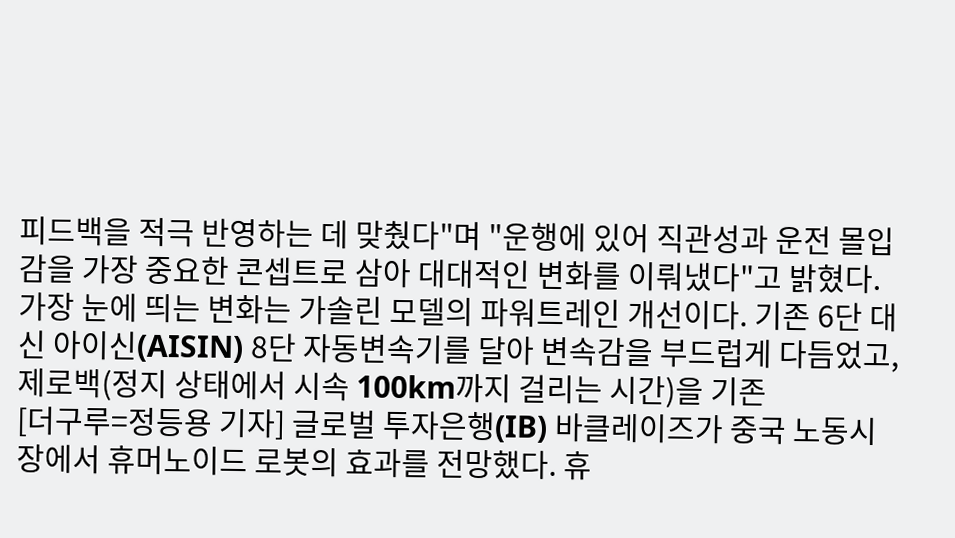피드백을 적극 반영하는 데 맞췄다"며 "운행에 있어 직관성과 운전 몰입감을 가장 중요한 콘셉트로 삼아 대대적인 변화를 이뤄냈다"고 밝혔다. 가장 눈에 띄는 변화는 가솔린 모델의 파워트레인 개선이다. 기존 6단 대신 아이신(AISIN) 8단 자동변속기를 달아 변속감을 부드럽게 다듬었고, 제로백(정지 상태에서 시속 100km까지 걸리는 시간)을 기존
[더구루=정등용 기자] 글로벌 투자은행(IB) 바클레이즈가 중국 노동시장에서 휴머노이드 로봇의 효과를 전망했다. 휴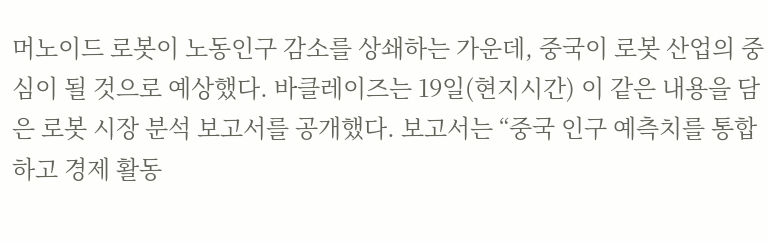머노이드 로봇이 노동인구 감소를 상쇄하는 가운데, 중국이 로봇 산업의 중심이 될 것으로 예상했다. 바클레이즈는 19일(현지시간) 이 같은 내용을 담은 로봇 시장 분석 보고서를 공개했다. 보고서는 “중국 인구 예측치를 통합하고 경제 활동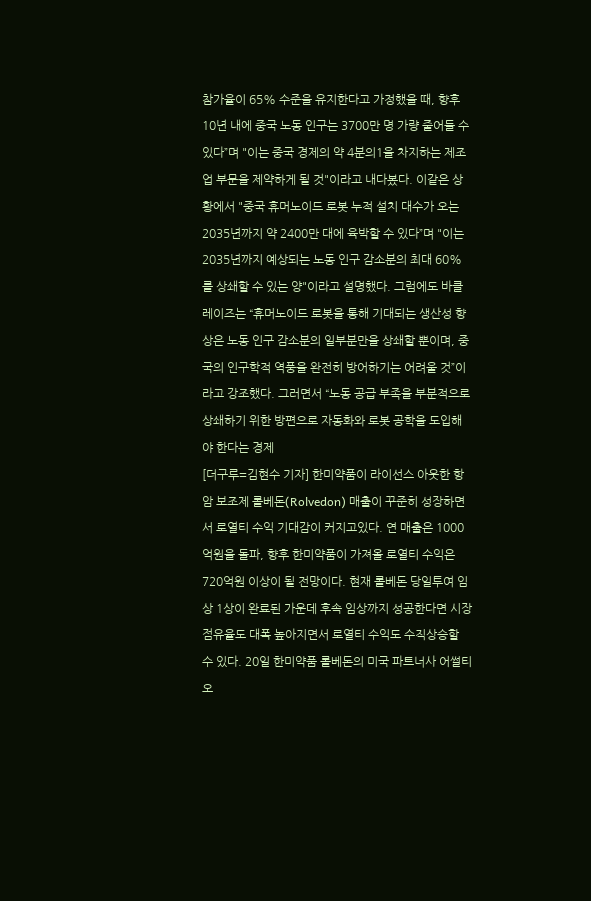참가율이 65% 수준을 유지한다고 가정했을 때, 향후 10년 내에 중국 노동 인구는 3700만 명 가량 줄어들 수 있다”며 "이는 중국 경제의 약 4분의1을 차지하는 제조업 부문을 제약하게 될 것"이라고 내다봈다. 이같은 상황에서 "중국 휴머노이드 로봇 누적 설치 대수가 오는 2035년까지 약 2400만 대에 육박할 수 있다”며 "이는 2035년까지 예상되는 노동 인구 감소분의 최대 60%를 상쇄할 수 있는 양"이라고 설명했다. 그럼에도 바클레이즈는 “휴머노이드 로봇을 통해 기대되는 생산성 향상은 노동 인구 감소분의 일부분만을 상쇄할 뿐이며, 중국의 인구학적 역풍을 완전히 방어하기는 어려울 것”이라고 강조했다. 그러면서 “노동 공급 부족을 부분적으로 상쇄하기 위한 방편으로 자동화와 로봇 공학을 도입해야 한다는 경제
[더구루=김현수 기자] 한미약품이 라이선스 아웃한 항암 보조제 롤베돈(Rolvedon) 매출이 꾸준히 성장하면서 로열티 수익 기대감이 커지고있다. 연 매출은 1000억원을 돌파, 향후 한미약품이 가져올 로열티 수익은 720억원 이상이 될 전망이다. 현재 롤베돈 당일투여 임상 1상이 완료된 가운데 후속 임상까지 성공한다면 시장 점유율도 대폭 높아지면서 로열티 수익도 수직상승할 수 있다. 20일 한미약품 롤베돈의 미국 파트너사 어썰티오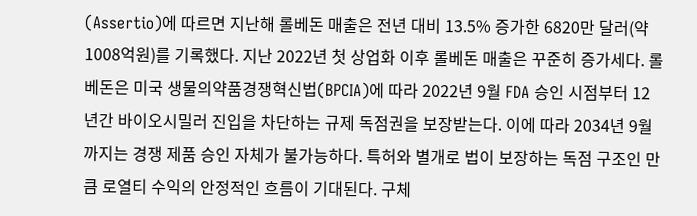(Assertio)에 따르면 지난해 롤베돈 매출은 전년 대비 13.5% 증가한 6820만 달러(약 1008억원)를 기록했다. 지난 2022년 첫 상업화 이후 롤베돈 매출은 꾸준히 증가세다. 롤베돈은 미국 생물의약품경쟁혁신법(BPCIA)에 따라 2022년 9월 FDA 승인 시점부터 12년간 바이오시밀러 진입을 차단하는 규제 독점권을 보장받는다. 이에 따라 2034년 9월까지는 경쟁 제품 승인 자체가 불가능하다. 특허와 별개로 법이 보장하는 독점 구조인 만큼 로열티 수익의 안정적인 흐름이 기대된다. 구체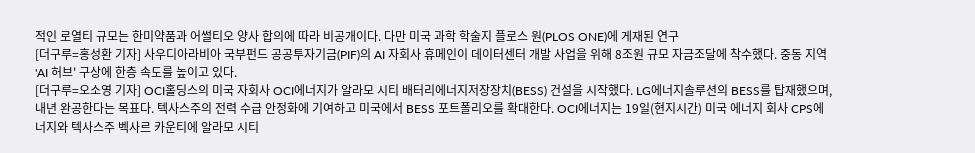적인 로열티 규모는 한미약품과 어썰티오 양사 합의에 따라 비공개이다. 다만 미국 과학 학술지 플로스 원(PLOS ONE)에 게재된 연구
[더구루=홍성환 기자] 사우디아라비아 국부펀드 공공투자기금(PIF)의 AI 자회사 휴메인이 데이터센터 개발 사업을 위해 8조원 규모 자금조달에 착수했다. 중동 지역 'AI 허브' 구상에 한층 속도를 높이고 있다.
[더구루=오소영 기자] OCI홀딩스의 미국 자회사 OCI에너지가 알라모 시티 배터리에너지저장장치(BESS) 건설을 시작했다. LG에너지솔루션의 BESS를 탑재했으며, 내년 완공한다는 목표다. 텍사스주의 전력 수급 안정화에 기여하고 미국에서 BESS 포트폴리오를 확대한다. OCI에너지는 19일(현지시간) 미국 에너지 회사 CPS에너지와 텍사스주 벡사르 카운티에 알라모 시티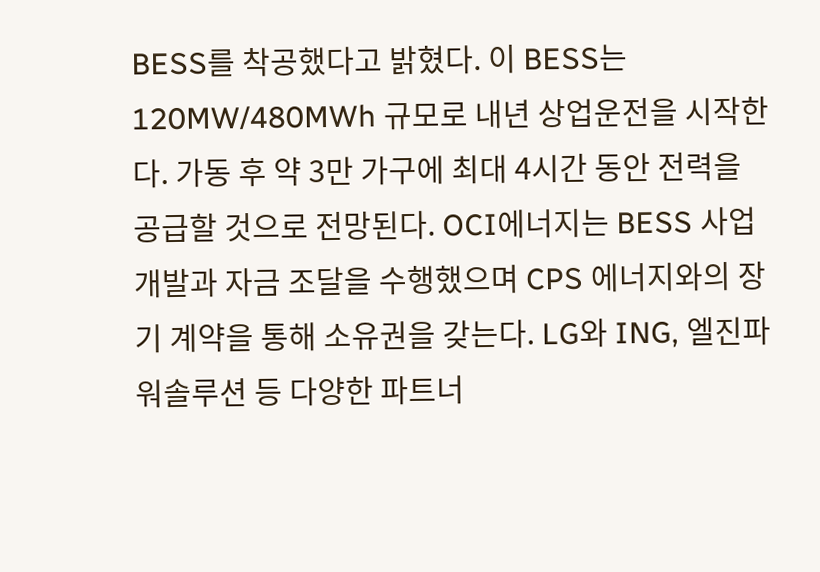BESS를 착공했다고 밝혔다. 이 BESS는 120MW/480MWh 규모로 내년 상업운전을 시작한다. 가동 후 약 3만 가구에 최대 4시간 동안 전력을 공급할 것으로 전망된다. OCI에너지는 BESS 사업 개발과 자금 조달을 수행했으며 CPS 에너지와의 장기 계약을 통해 소유권을 갖는다. LG와 ING, 엘진파워솔루션 등 다양한 파트너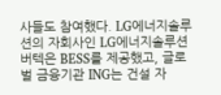사들도 참여했다. LG에너지솔루션의 자회사인 LG에너지솔루션 버텍은 BESS를 제공했고, 글로벌 금융기관 ING는 건설 자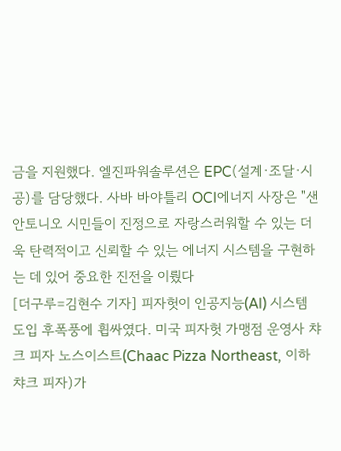금을 지원했다. 엘진파워솔루션은 EPC(설계·조달·시공)를 담당했다. 사바 바야틀리 OCI에너지 사장은 "샌안토니오 시민들이 진정으로 자랑스러워할 수 있는 더욱 탄력적이고 신뢰할 수 있는 에너지 시스템을 구현하는 데 있어 중요한 진전을 이뤘다
[더구루=김현수 기자] 피자헛이 인공지능(AI) 시스템 도입 후폭풍에 휩싸였다. 미국 피자헛 가맹점 운영사 챠크 피자 노스이스트(Chaac Pizza Northeast, 이하 챠크 피자)가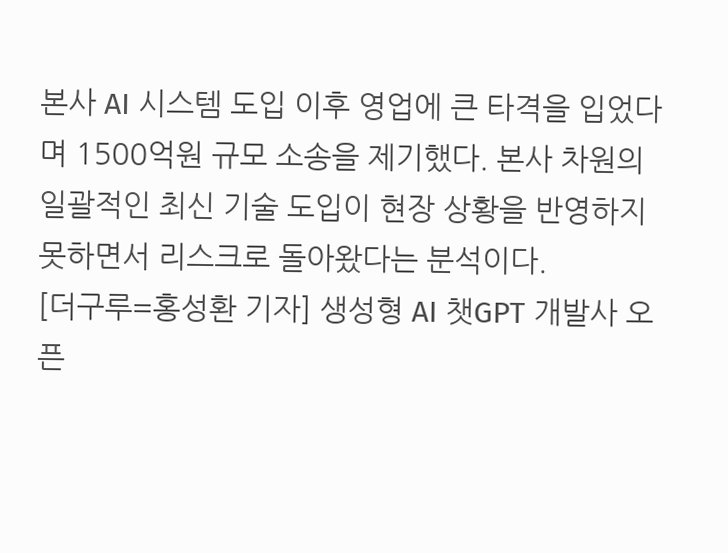본사 AI 시스템 도입 이후 영업에 큰 타격을 입었다며 1500억원 규모 소송을 제기했다. 본사 차원의 일괄적인 최신 기술 도입이 현장 상황을 반영하지 못하면서 리스크로 돌아왔다는 분석이다.
[더구루=홍성환 기자] 생성형 AI 챗GPT 개발사 오픈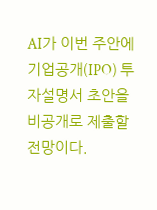AI가 이번 주안에 기업공개(IPO) 투자설명서 초안을 비공개로 제출할 전망이다.